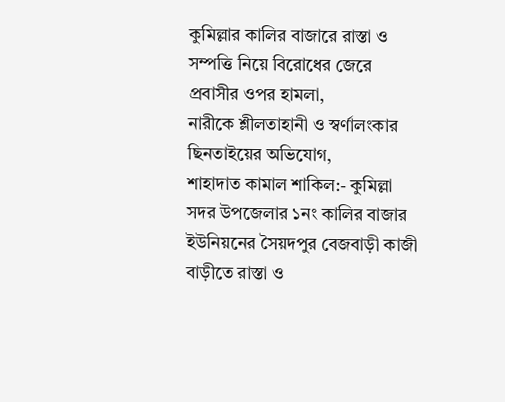কুমিল্লার কালির বাজারে রাস্তা ও সম্পত্তি নিয়ে বিরোধের জেরে প্রবাসীর ওপর হামলা,
নারীকে শ্লীলতাহানী ও স্বর্ণালংকার ছিনতাইয়ের অভিযোগ,
শাহাদাত কামাল শাকিল:- কুমিল্লা সদর উপজেলার ১নং কালির বাজার ইউনিয়নের সৈয়দপুর বেজবাড়ী কাজী বাড়ীতে রাস্তা ও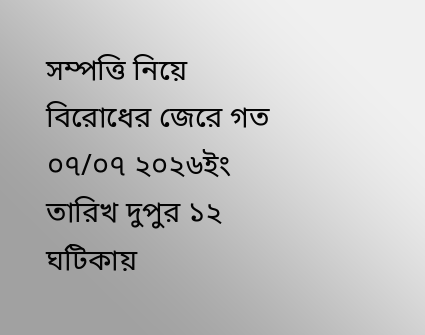সম্পত্তি নিয়ে বিরোধের জেরে গত ০৭/০৭ ২০২৬ইং তারিখ দুপুর ১২ ঘটিকায়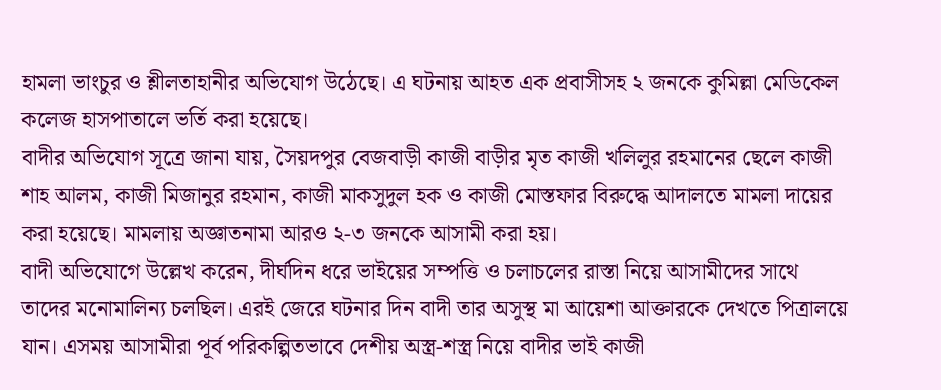হামলা ভাংচুর ও শ্লীলতাহানীর অভিযোগ উঠেছে। এ ঘটনায় আহত এক প্রবাসীসহ ২ জনকে কুমিল্লা মেডিকেল কলেজ হাসপাতালে ভর্তি করা হয়েছে।
বাদীর অভিযোগ সূত্রে জানা যায়, সৈয়দপুর বেজবাড়ী কাজী বাড়ীর মৃত কাজী খলিলুর রহমানের ছেলে কাজী শাহ আলম, কাজী মিজানুর রহমান, কাজী মাকসুদুল হক ও কাজী মোস্তফার বিরুদ্ধে আদালতে মামলা দায়ের করা হয়েছে। মামলায় অজ্ঞাতনামা আরও ২-৩ জনকে আসামী করা হয়।
বাদী অভিযোগে উল্লেখ করেন, দীর্ঘদিন ধরে ভাইয়ের সম্পত্তি ও চলাচলের রাস্তা নিয়ে আসামীদের সাথে তাদের মনোমালিন্য চলছিল। এরই জেরে ঘটনার দিন বাদী তার অসুস্থ মা আয়েশা আক্তারকে দেখতে পিত্রালয়ে যান। এসময় আসামীরা পূর্ব পরিকল্পিতভাবে দেশীয় অস্ত্র-শস্ত্র নিয়ে বাদীর ভাই কাজী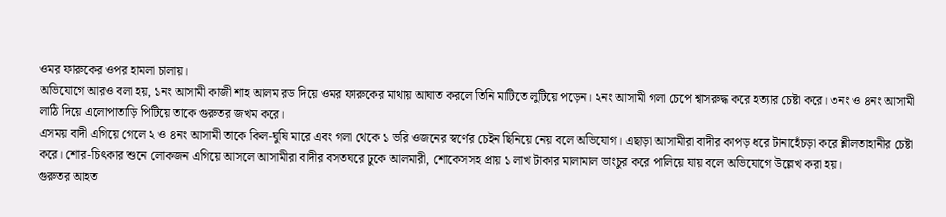ওমর ফারুকের ওপর হামলা চালায়।
অভিযোগে আরও বলা হয়, ১নং আসামী কাজী শাহ আলম রড দিয়ে ওমর ফারুকের মাথায় আঘাত করলে তিনি মাটিতে লুটিয়ে পড়েন। ২নং আসামী গলা চেপে শ্বাসরুদ্ধ করে হত্যার চেষ্টা করে। ৩নং ও ৪নং আসামী লাঠি দিয়ে এলোপাতাড়ি পিটিয়ে তাকে গুরুতর জখম করে।
এসময় বাদী এগিয়ে গেলে ২ ও ৪নং আসামী তাকে কিল-ঘুষি মারে এবং গলা থেকে ১ ভরি ওজনের স্বর্ণের চেইন ছিনিয়ে নেয় বলে অভিযোগ। এছাড়া আসামীরা বাদীর কাপড় ধরে টানাহেঁচড়া করে শ্লীলতাহানীর চেষ্টা করে। শোর-চিৎকার শুনে লোকজন এগিয়ে আসলে আসামীরা বাদীর বসতঘরে ঢুকে আলমারী, শোকেসসহ প্রায় ১ লাখ টাকার মালামাল ভাংচুর করে পালিয়ে যায় বলে অভিযোগে উল্লেখ করা হয়।
গুরুতর আহত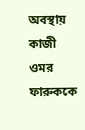অবস্থায় কাজী ওমর ফারুককে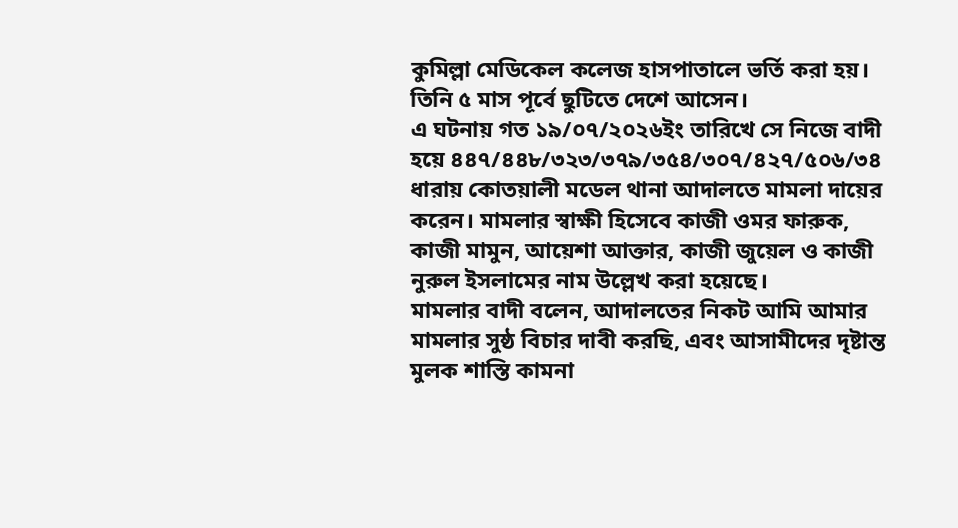কুমিল্লা মেডিকেল কলেজ হাসপাতালে ভর্তি করা হয়। তিনি ৫ মাস পূর্বে ছুটিতে দেশে আসেন।
এ ঘটনায় গত ১৯/০৭/২০২৬ইং তারিখে সে নিজে বাদী হয়ে ৪৪৭/৪৪৮/৩২৩/৩৭৯/৩৫৪/৩০৭/৪২৭/৫০৬/৩৪ ধারায় কোতয়ালী মডেল থানা আদালতে মামলা দায়ের করেন। মামলার স্বাক্ষী হিসেবে কাজী ওমর ফারুক, কাজী মামুন, আয়েশা আক্তার, কাজী জুয়েল ও কাজী নুরুল ইসলামের নাম উল্লেখ করা হয়েছে।
মামলার বাদী বলেন, আদালতের নিকট আমি আমার মামলার সুষ্ঠ বিচার দাবী করছি, এবং আসামীদের দৃষ্টান্ত মুলক শাস্তি কামনা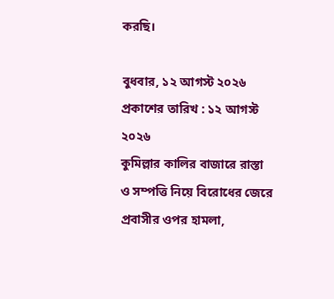করছি।

বুধবার, ১২ আগস্ট ২০২৬
প্রকাশের তারিখ : ১২ আগস্ট ২০২৬
কুমিল্লার কালির বাজারে রাস্তা ও সম্পত্তি নিয়ে বিরোধের জেরে প্রবাসীর ওপর হামলা,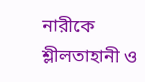নারীকে শ্লীলতাহানী ও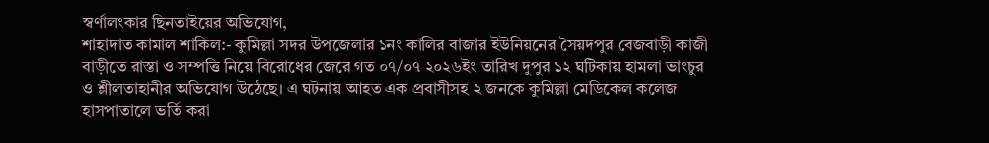স্বর্ণালংকার ছিনতাইয়ের অভিযোগ,
শাহাদাত কামাল শাকিল:- কুমিল্লা সদর উপজেলার ১নং কালির বাজার ইউনিয়নের সৈয়দপুর বেজবাড়ী কাজী বাড়ীতে রাস্তা ও সম্পত্তি নিয়ে বিরোধের জেরে গত ০৭/০৭ ২০২৬ইং তারিখ দুপুর ১২ ঘটিকায় হামলা ভাংচুর ও শ্লীলতাহানীর অভিযোগ উঠেছে। এ ঘটনায় আহত এক প্রবাসীসহ ২ জনকে কুমিল্লা মেডিকেল কলেজ হাসপাতালে ভর্তি করা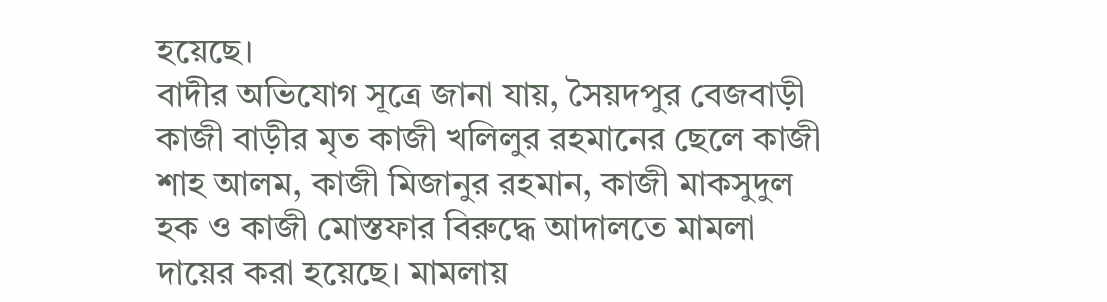হয়েছে।
বাদীর অভিযোগ সূত্রে জানা যায়, সৈয়দপুর বেজবাড়ী কাজী বাড়ীর মৃত কাজী খলিলুর রহমানের ছেলে কাজী শাহ আলম, কাজী মিজানুর রহমান, কাজী মাকসুদুল হক ও কাজী মোস্তফার বিরুদ্ধে আদালতে মামলা দায়ের করা হয়েছে। মামলায়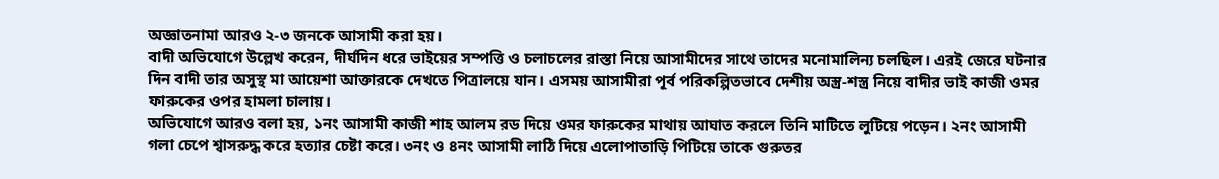অজ্ঞাতনামা আরও ২-৩ জনকে আসামী করা হয়।
বাদী অভিযোগে উল্লেখ করেন, দীর্ঘদিন ধরে ভাইয়ের সম্পত্তি ও চলাচলের রাস্তা নিয়ে আসামীদের সাথে তাদের মনোমালিন্য চলছিল। এরই জেরে ঘটনার দিন বাদী তার অসুস্থ মা আয়েশা আক্তারকে দেখতে পিত্রালয়ে যান। এসময় আসামীরা পূর্ব পরিকল্পিতভাবে দেশীয় অস্ত্র-শস্ত্র নিয়ে বাদীর ভাই কাজী ওমর ফারুকের ওপর হামলা চালায়।
অভিযোগে আরও বলা হয়, ১নং আসামী কাজী শাহ আলম রড দিয়ে ওমর ফারুকের মাথায় আঘাত করলে তিনি মাটিতে লুটিয়ে পড়েন। ২নং আসামী গলা চেপে শ্বাসরুদ্ধ করে হত্যার চেষ্টা করে। ৩নং ও ৪নং আসামী লাঠি দিয়ে এলোপাতাড়ি পিটিয়ে তাকে গুরুতর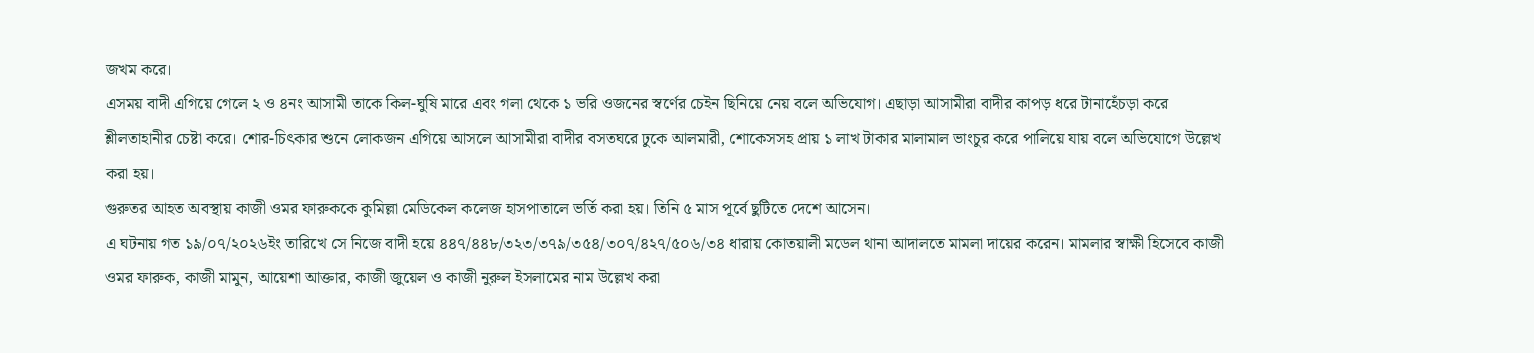জখম করে।
এসময় বাদী এগিয়ে গেলে ২ ও ৪নং আসামী তাকে কিল-ঘুষি মারে এবং গলা থেকে ১ ভরি ওজনের স্বর্ণের চেইন ছিনিয়ে নেয় বলে অভিযোগ। এছাড়া আসামীরা বাদীর কাপড় ধরে টানাহেঁচড়া করে শ্লীলতাহানীর চেষ্টা করে। শোর-চিৎকার শুনে লোকজন এগিয়ে আসলে আসামীরা বাদীর বসতঘরে ঢুকে আলমারী, শোকেসসহ প্রায় ১ লাখ টাকার মালামাল ভাংচুর করে পালিয়ে যায় বলে অভিযোগে উল্লেখ করা হয়।
গুরুতর আহত অবস্থায় কাজী ওমর ফারুককে কুমিল্লা মেডিকেল কলেজ হাসপাতালে ভর্তি করা হয়। তিনি ৫ মাস পূর্বে ছুটিতে দেশে আসেন।
এ ঘটনায় গত ১৯/০৭/২০২৬ইং তারিখে সে নিজে বাদী হয়ে ৪৪৭/৪৪৮/৩২৩/৩৭৯/৩৫৪/৩০৭/৪২৭/৫০৬/৩৪ ধারায় কোতয়ালী মডেল থানা আদালতে মামলা দায়ের করেন। মামলার স্বাক্ষী হিসেবে কাজী ওমর ফারুক, কাজী মামুন, আয়েশা আক্তার, কাজী জুয়েল ও কাজী নুরুল ইসলামের নাম উল্লেখ করা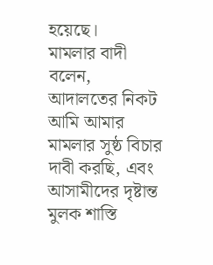হয়েছে।
মামলার বাদী বলেন, আদালতের নিকট আমি আমার মামলার সুষ্ঠ বিচার দাবী করছি, এবং আসামীদের দৃষ্টান্ত মুলক শাস্তি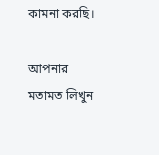কামনা করছি।

আপনার মতামত লিখুন